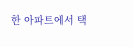한 아파트에서 택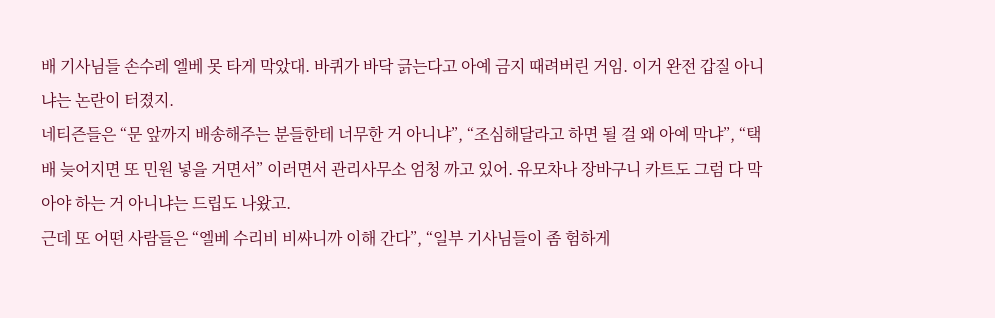배 기사님들 손수레 엘베 못 타게 막았대. 바퀴가 바닥 긁는다고 아예 금지 때려버린 거임. 이거 완전 갑질 아니냐는 논란이 터졌지.
네티즌들은 “문 앞까지 배송해주는 분들한테 너무한 거 아니냐”, “조심해달라고 하면 될 걸 왜 아예 막냐”, “택배 늦어지면 또 민원 넣을 거면서” 이러면서 관리사무소 엄청 까고 있어. 유모차나 장바구니 카트도 그럼 다 막아야 하는 거 아니냐는 드립도 나왔고.
근데 또 어떤 사람들은 “엘베 수리비 비싸니까 이해 간다”, “일부 기사님들이 좀 험하게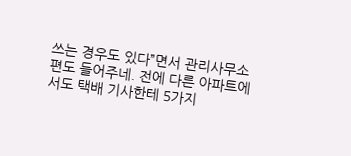쓰는 경우도 있다”면서 관리사무소 편도 들어주네. 전에 다른 아파트에서도 택배 기사한테 5가지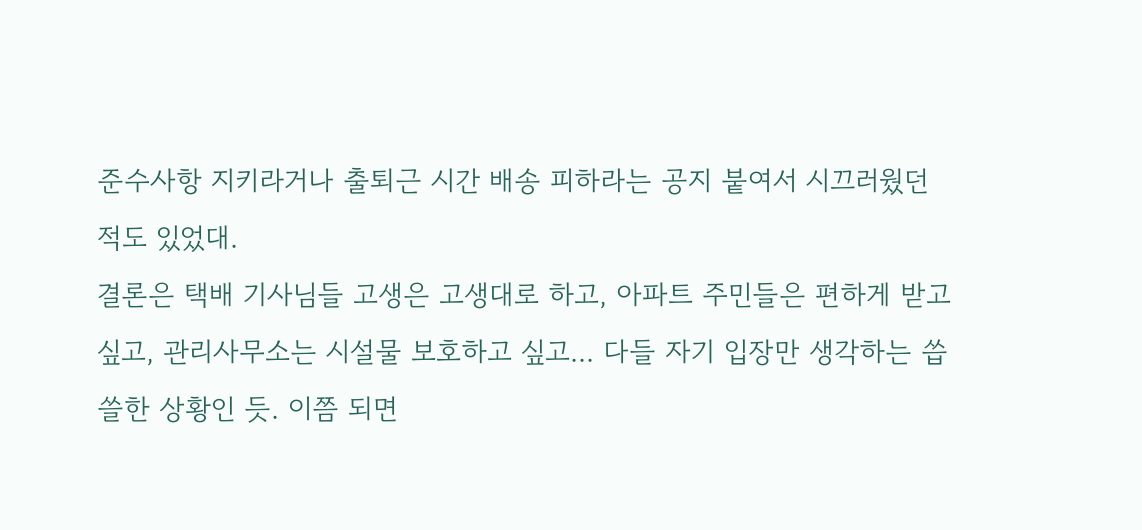준수사항 지키라거나 출퇴근 시간 배송 피하라는 공지 붙여서 시끄러웠던 적도 있었대.
결론은 택배 기사님들 고생은 고생대로 하고, 아파트 주민들은 편하게 받고 싶고, 관리사무소는 시설물 보호하고 싶고... 다들 자기 입장만 생각하는 씁쓸한 상황인 듯. 이쯤 되면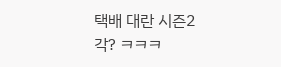택배 대란 시즌2 각? ㅋㅋㅋ